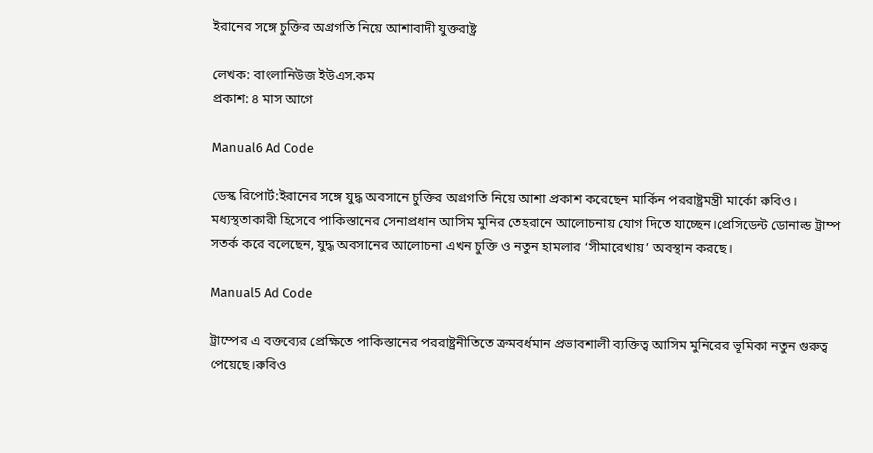ইরানের সঙ্গে চুক্তির অগ্রগতি নিয়ে আশাবাদী যুক্তরাষ্ট্র

লেখক: বাংলানিউজ ইউএস.কম
প্রকাশ: ৪ মাস আগে

Manual6 Ad Code

ডেস্ক রিপোর্ট:ইরানের সঙ্গে যুদ্ধ অবসানে চুক্তির অগ্রগতি নিয়ে আশা প্রকাশ করেছেন মার্কিন পররাষ্ট্রমন্ত্রী মার্কো রুবিও। মধ্যস্থতাকারী হিসেবে পাকিস্তানের সেনাপ্রধান আসিম মুনির তেহরানে আলোচনায় যোগ দিতে যাচ্ছেন।প্রেসিডেন্ট ডোনাল্ড ট্রাম্প সতর্ক করে বলেছেন, যুদ্ধ অবসানের আলোচনা এখন চুক্তি ও নতুন হামলার ‘সীমারেখায়’ অবস্থান করছে।

Manual5 Ad Code

ট্রাম্পের এ বক্তব্যের প্রেক্ষিতে পাকিস্তানের পররাষ্ট্রনীতিতে ক্রমবর্ধমান প্রভাবশালী ব্যক্তিত্ব আসিম মুনিরের ভূমিকা নতুন গুরুত্ব পেয়েছে।রুবিও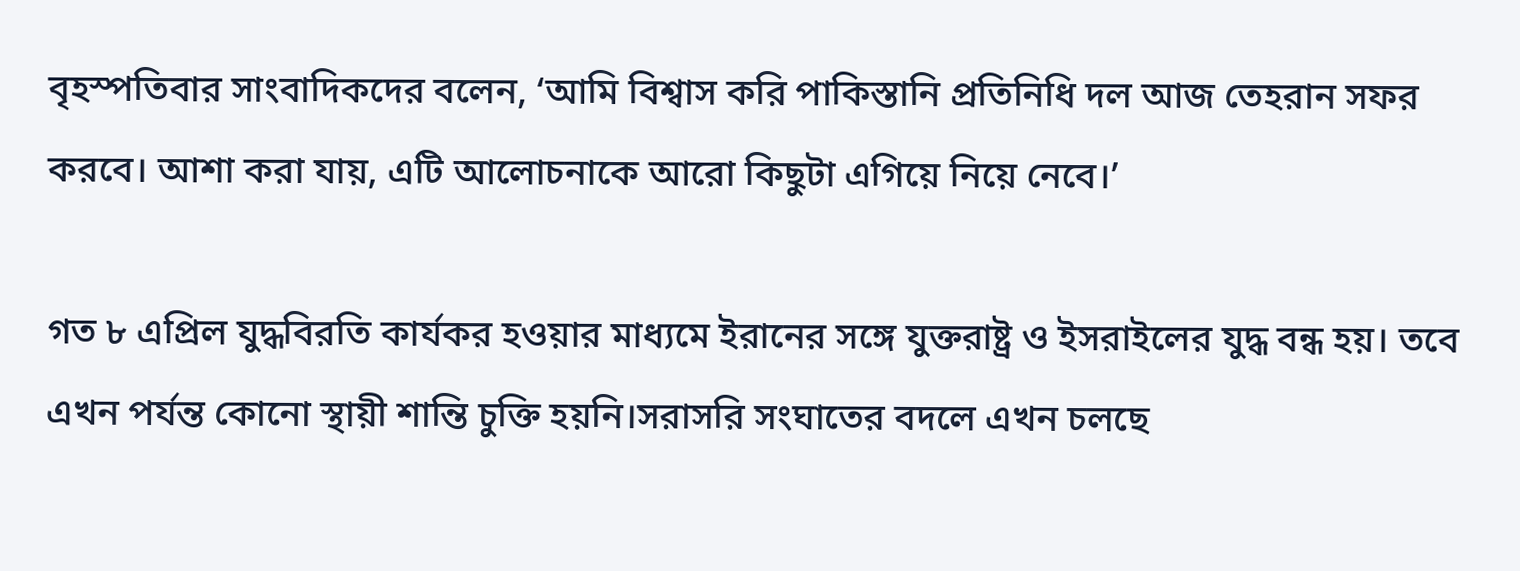বৃহস্পতিবার সাংবাদিকদের বলেন, ‘আমি বিশ্বাস করি পাকিস্তানি প্রতিনিধি দল আজ তেহরান সফর করবে। আশা করা যায়, এটি আলোচনাকে আরো কিছুটা এগিয়ে নিয়ে নেবে।’

গত ৮ এপ্রিল যুদ্ধবিরতি কার্যকর হওয়ার মাধ্যমে ইরানের সঙ্গে যুক্তরাষ্ট্র ও ইসরাইলের যুদ্ধ বন্ধ হয়। তবে এখন পর্যন্ত কোনো স্থায়ী শান্তি চুক্তি হয়নি।সরাসরি সংঘাতের বদলে এখন চলছে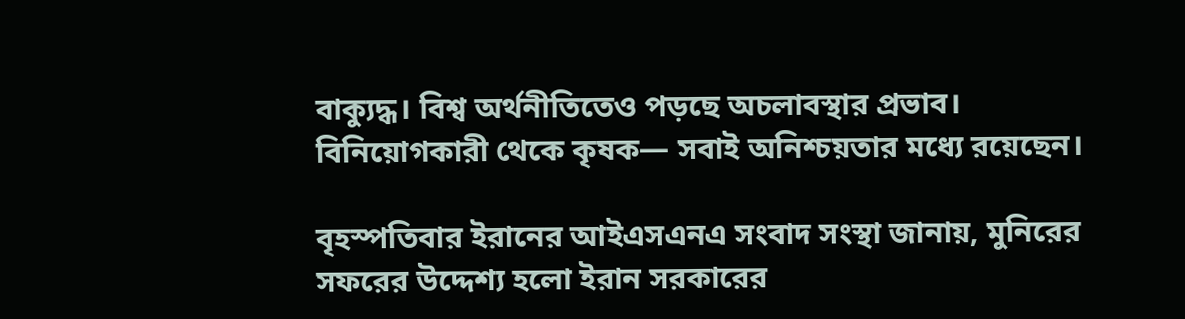বাক্যুদ্ধ। বিশ্ব অর্থনীতিতেও পড়ছে অচলাবস্থার প্রভাব। বিনিয়োগকারী থেকে কৃষক— সবাই অনিশ্চয়তার মধ্যে রয়েছেন।

বৃহস্পতিবার ইরানের আইএসএনএ সংবাদ সংস্থা জানায়, মুনিরের সফরের উদ্দেশ্য হলো ইরান সরকারের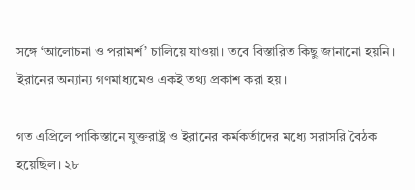সঙ্গে ‘আলোচনা ও পরামর্শ’ চালিয়ে যাওয়া। তবে বিস্তারিত কিছু জানানো হয়নি। ইরানের অন্যান্য গণমাধ্যমেও একই তথ্য প্রকাশ করা হয়।

গত এপ্রিলে পাকিস্তানে যুক্তরাষ্ট্র ও ইরানের কর্মকর্তাদের মধ্যে সরাসরি বৈঠক হয়েছিল। ২৮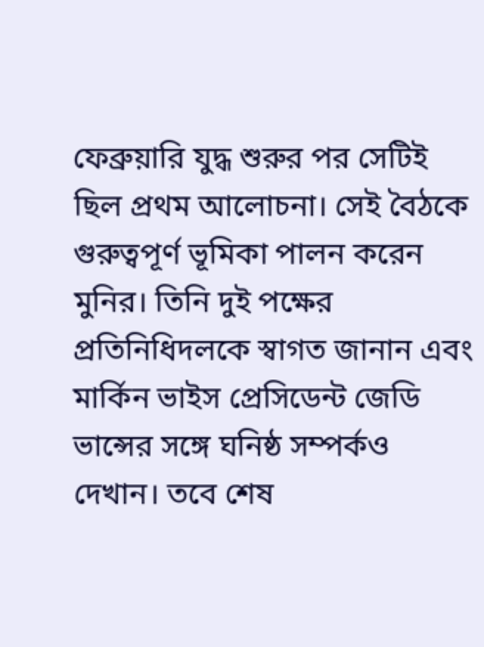ফেব্রুয়ারি যুদ্ধ শুরুর পর সেটিই ছিল প্রথম আলোচনা। সেই বৈঠকে গুরুত্বপূর্ণ ভূমিকা পালন করেন মুনির। তিনি দুই পক্ষের প্রতিনিধিদলকে স্বাগত জানান এবং মার্কিন ভাইস প্রেসিডেন্ট জেডি ভান্সের সঙ্গে ঘনিষ্ঠ সম্পর্কও দেখান। তবে শেষ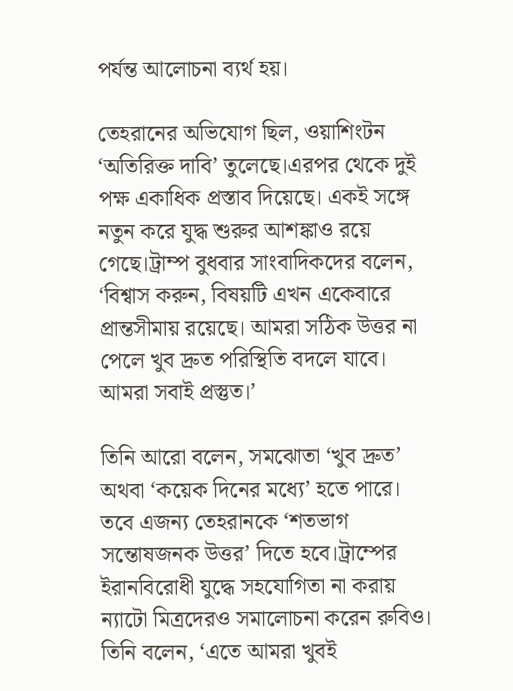পর্যন্ত আলোচনা ব্যর্থ হয়।

তেহরানের অভিযোগ ছিল, ওয়াশিংটন ‘অতিরিক্ত দাবি’ তুলেছে।এরপর থেকে দুই পক্ষ একাধিক প্রস্তাব দিয়েছে। একই সঙ্গে নতুন করে যুদ্ধ শুরুর আশঙ্কাও রয়ে গেছে।ট্রাম্প বুধবার সাংবাদিকদের বলেন, ‘বিশ্বাস করুন, বিষয়টি এখন একেবারে প্রান্তসীমায় রয়েছে। আমরা সঠিক উত্তর না পেলে খুব দ্রুত পরিস্থিতি বদলে যাবে। আমরা সবাই প্রস্তুত।’

তিনি আরো বলেন, সমঝোতা ‘খুব দ্রুত’ অথবা ‘কয়েক দিনের মধ্যে’ হতে পারে। তবে এজন্য তেহরানকে ‘শতভাগ সন্তোষজনক উত্তর’ দিতে হবে।ট্রাম্পের ইরানবিরোধী যুদ্ধে সহযোগিতা না করায় ন্যাটো মিত্রদেরও সমালোচনা করেন রুবিও। তিনি বলেন, ‘এতে আমরা খুবই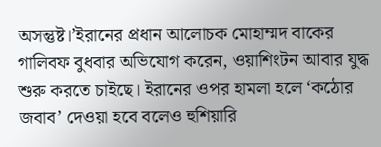অসন্তুষ্ট।’ইরানের প্রধান আলোচক মোহাম্মদ বাকের গালিবফ বুধবার অভিযোগ করেন, ওয়াশিংটন আবার যুদ্ধ শুরু করতে চাইছে। ইরানের ওপর হামলা হলে ‘কঠোর জবাব’ দেওয়া হবে বলেও হুশিয়ারি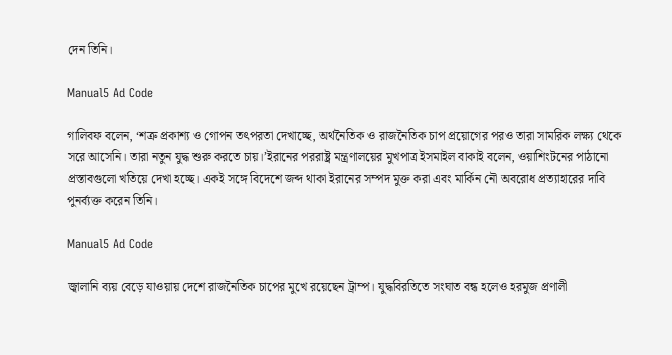দেন তিনি।

Manual5 Ad Code

গালিবফ বলেন, ‘শত্রু প্রকাশ্য ও গোপন তৎপরতা দেখাচ্ছে, অর্থনৈতিক ও রাজনৈতিক চাপ প্রয়োগের পরও তারা সামরিক লক্ষ্য থেকে সরে আসেনি। তারা নতুন যুদ্ধ শুরু করতে চায়।’ইরানের পররাষ্ট্র মন্ত্রণালয়ের মুখপাত্র ইসমাইল বাকাই বলেন, ওয়াশিংটনের পাঠানো প্রস্তাবগুলো খতিয়ে দেখা হচ্ছে। একই সঙ্গে বিদেশে জব্দ থাকা ইরানের সম্পদ মুক্ত করা এবং মার্কিন নৌ অবরোধ প্রত্যাহারের দাবি পুনর্ব্যক্ত করেন তিনি।

Manual5 Ad Code

জ্বালানি ব্যয় বেড়ে যাওয়ায় দেশে রাজনৈতিক চাপের মুখে রয়েছেন ট্রাম্প। যুদ্ধবিরতিতে সংঘাত বন্ধ হলেও হরমুজ প্রণালী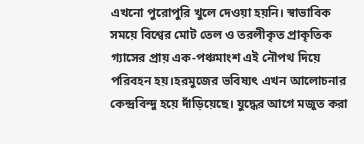এখনো পুরোপুরি খুলে দেওয়া হয়নি। স্বাভাবিক সময়ে বিশ্বের মোট তেল ও তরলীকৃত প্রাকৃতিক গ্যাসের প্রায় এক-পঞ্চমাংশ এই নৌপথ দিয়ে পরিবহন হয়।হরমুজের ভবিষ্যৎ এখন আলোচনার কেন্দ্রবিন্দু হয়ে দাঁড়িয়েছে। যুদ্ধের আগে মজুত করা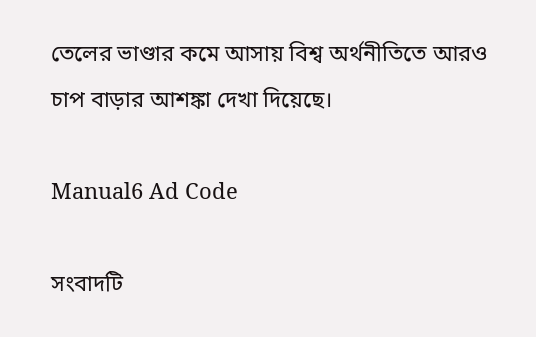তেলের ভাণ্ডার কমে আসায় বিশ্ব অর্থনীতিতে আরও চাপ বাড়ার আশঙ্কা দেখা দিয়েছে।

Manual6 Ad Code

সংবাদটি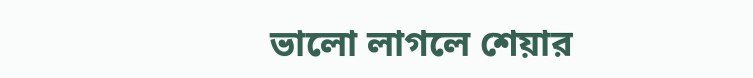ভালো লাগলে শেয়ার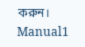করুন।
Manual1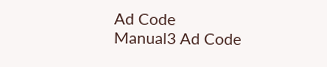Ad Code
Manual3 Ad Code